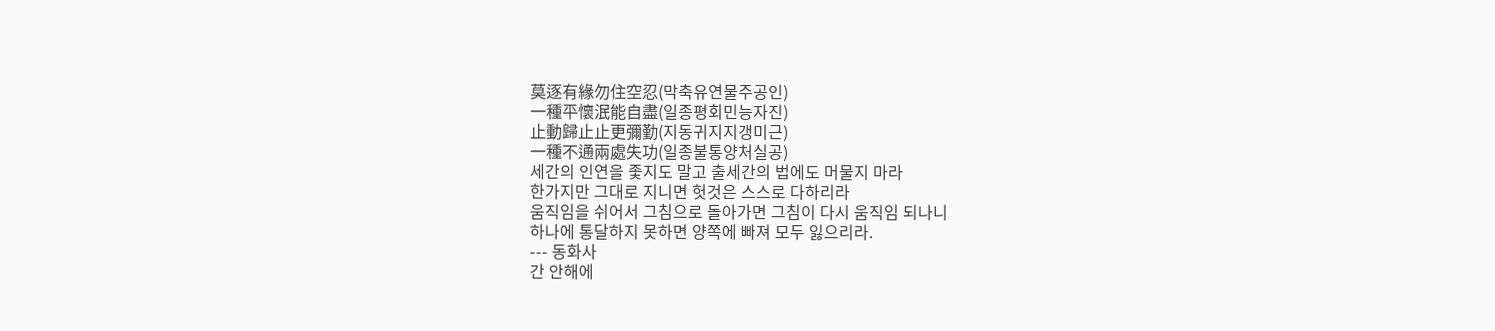莫逐有緣勿住空忍(막축유연물주공인)
一種平懷泯能自盡(일종평회민능자진)
止動歸止止更彌勤(지동귀지지갱미근)
一種不通兩處失功(일종불통양처실공)
세간의 인연을 좇지도 말고 출세간의 법에도 머물지 마라
한가지만 그대로 지니면 헛것은 스스로 다하리라
움직임을 쉬어서 그침으로 돌아가면 그침이 다시 움직임 되나니
하나에 통달하지 못하면 양쪽에 빠져 모두 잃으리라.
--- 동화사
간 안해에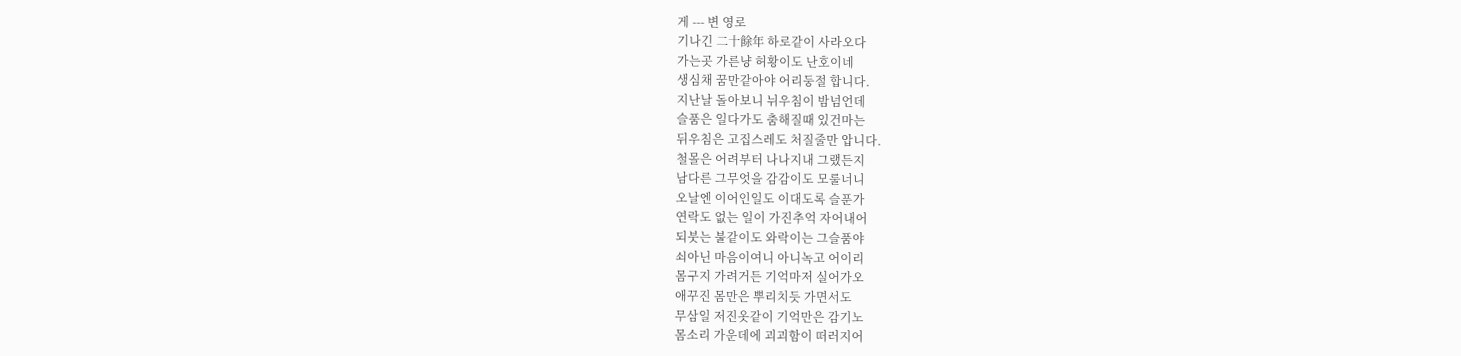게 --- 변 영로
기나긴 二十餘年 하로같이 사라오다
가는곳 가른냥 허황이도 난호이네
생심채 꿈만같아야 어리둥절 합니다.
지난날 돌아보니 뉘우침이 밤넘언데
슬품은 일다가도 춤해질때 있건마는
뒤우침은 고집스레도 처질줄만 압니다.
철몰은 어려부터 나나지내 그랬든지
남다른 그무엇을 감감이도 모룰너니
오날엔 이어인일도 이대도록 슬푼가
연락도 없는 일이 가진추억 자어내어
되붓는 불같이도 와락이는 그슬품야
쇠아닌 마음이여니 아니녹고 어이리
몸구지 가려거든 기억마저 실어가오
애꾸진 몸만은 뿌리치듯 가면서도
무삼일 저진옷같이 기억만은 감기노
몸소리 가운데에 괴괴함이 떠러지어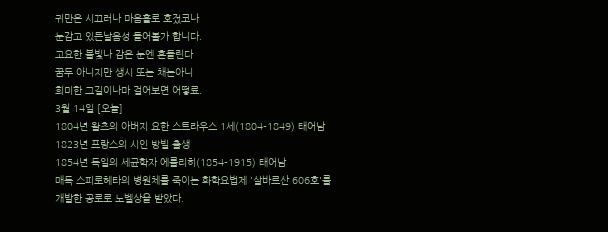귀만은 시끄러나 마음홀로 호젔코나
눈감고 있든날음성 들어볼가 합니다.
고요한 불빛나 감은 눈엔 흔들린다
꿈두 아니지만 생시 또는 채는아니
희미한 그길이나마 걸어보면 어떻료.
3월 14일 [오늘]
1804년 왈츠의 아버지 요한 스트라우스 1세(1804-1849) 태어남
1823년 프랑스의 시인 방빌 출생
1854년 독일의 세균학자 에를리히(1854-1915) 태어남
매독 스피로헤타의 병원체를 죽이는 화학요법제 '살바르산 606호'를
개발한 공로로 노벨상을 받았다.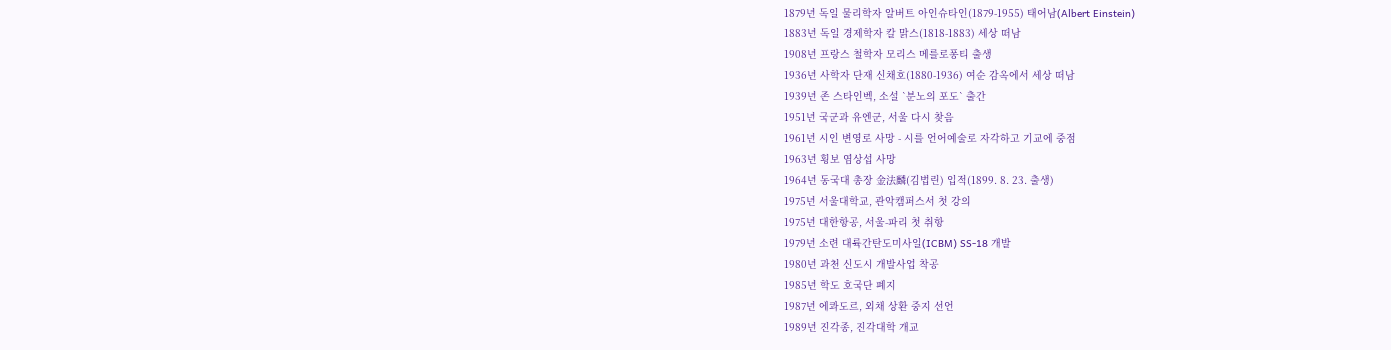1879년 독일 물리학자 알버트 아인슈타인(1879-1955) 태어남(Albert Einstein)
1883년 독일 경제학자 칼 맑스(1818-1883) 세상 떠남
1908년 프랑스 철학자 모리스 메를로퐁티 출생
1936년 사학자 단재 신채호(1880-1936) 여순 감옥에서 세상 떠남
1939년 존 스타인벡, 소설 `분노의 포도` 출간
1951년 국군과 유엔군, 서울 다시 찾음
1961년 시인 변영로 사망 - 시를 언어예술로 자각하고 기교에 중점
1963년 횡보 염상섭 사망
1964년 동국대 총장 金法麟(김법린) 입적(1899. 8. 23. 출생)
1975년 서울대학교, 관악캠퍼스서 첫 강의
1975년 대한항공, 서울-파리 첫 취항
1979년 소련 대륙간탄도미사일(ICBM) SS-18 개발
1980년 과천 신도시 개발사업 착공
1985년 학도 호국단 폐지
1987년 에콰도르, 외채 상환 중지 선언
1989년 진각종, 진각대학 개교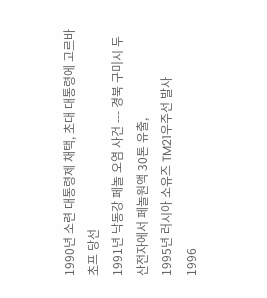1990년 소련 대통령제 채택, 초대 대통령에 고르바초프 당선
1991년 낙동강 페놀 오염 사건 --- 경북 구미시 두산전자에서 페놀원액 30톤 유출,
1995년 러시아 소유즈 TM21우주선 발사
1996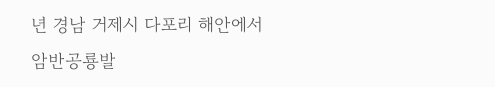년 경남 거제시 다포리 해안에서 암반공룡발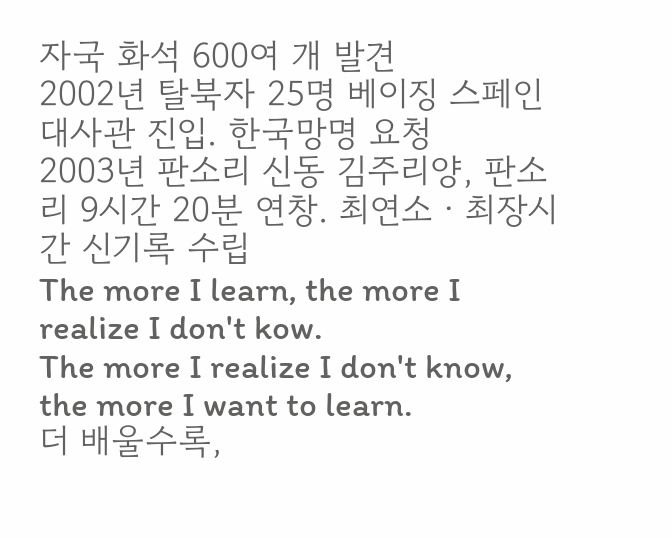자국 화석 600여 개 발견
2002년 탈북자 25명 베이징 스페인대사관 진입. 한국망명 요청
2003년 판소리 신동 김주리양, 판소리 9시간 20분 연창. 최연소ㆍ최장시간 신기록 수립
The more I learn, the more I realize I don't kow.
The more I realize I don't know, the more I want to learn.
더 배울수록,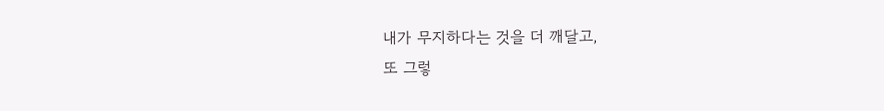내가 무지하다는 것을 더 깨달고,
또 그렇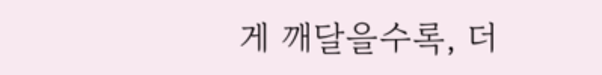게 깨달을수록, 더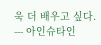욱 더 배우고 싶다. --- 아인슈타인